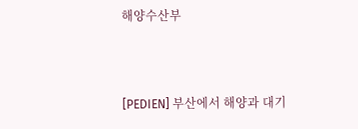해양수산부



[PEDIEN] 부산에서 해양과 대기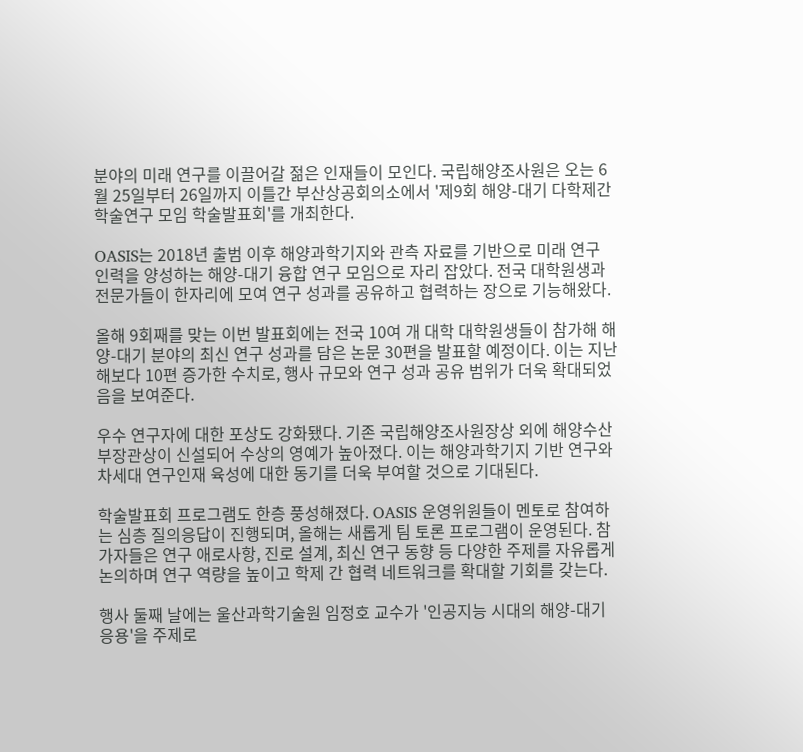분야의 미래 연구를 이끌어갈 젊은 인재들이 모인다. 국립해양조사원은 오는 6월 25일부터 26일까지 이틀간 부산상공회의소에서 '제9회 해양-대기 다학제간 학술연구 모임 학술발표회'를 개최한다.

OASIS는 2018년 출범 이후 해양과학기지와 관측 자료를 기반으로 미래 연구 인력을 양성하는 해양-대기 융합 연구 모임으로 자리 잡았다. 전국 대학원생과 전문가들이 한자리에 모여 연구 성과를 공유하고 협력하는 장으로 기능해왔다.

올해 9회째를 맞는 이번 발표회에는 전국 10여 개 대학 대학원생들이 참가해 해양-대기 분야의 최신 연구 성과를 담은 논문 30편을 발표할 예정이다. 이는 지난해보다 10편 증가한 수치로, 행사 규모와 연구 성과 공유 범위가 더욱 확대되었음을 보여준다.

우수 연구자에 대한 포상도 강화됐다. 기존 국립해양조사원장상 외에 해양수산부장관상이 신설되어 수상의 영예가 높아졌다. 이는 해양과학기지 기반 연구와 차세대 연구인재 육성에 대한 동기를 더욱 부여할 것으로 기대된다.

학술발표회 프로그램도 한층 풍성해졌다. OASIS 운영위원들이 멘토로 참여하는 심층 질의응답이 진행되며, 올해는 새롭게 팀 토론 프로그램이 운영된다. 참가자들은 연구 애로사항, 진로 설계, 최신 연구 동향 등 다양한 주제를 자유롭게 논의하며 연구 역량을 높이고 학제 간 협력 네트워크를 확대할 기회를 갖는다.

행사 둘째 날에는 울산과학기술원 임정호 교수가 '인공지능 시대의 해양-대기 응용'을 주제로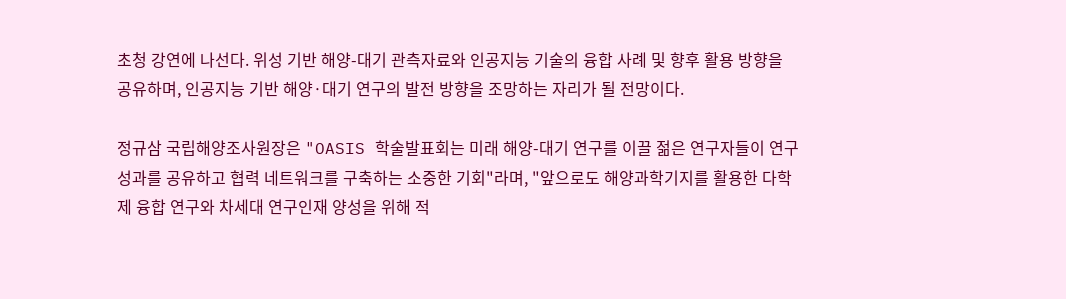초청 강연에 나선다. 위성 기반 해양-대기 관측자료와 인공지능 기술의 융합 사례 및 향후 활용 방향을 공유하며, 인공지능 기반 해양·대기 연구의 발전 방향을 조망하는 자리가 될 전망이다.

정규삼 국립해양조사원장은 "OASIS 학술발표회는 미래 해양-대기 연구를 이끌 젊은 연구자들이 연구 성과를 공유하고 협력 네트워크를 구축하는 소중한 기회"라며, "앞으로도 해양과학기지를 활용한 다학제 융합 연구와 차세대 연구인재 양성을 위해 적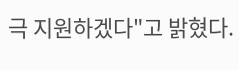극 지원하겠다"고 밝혔다.